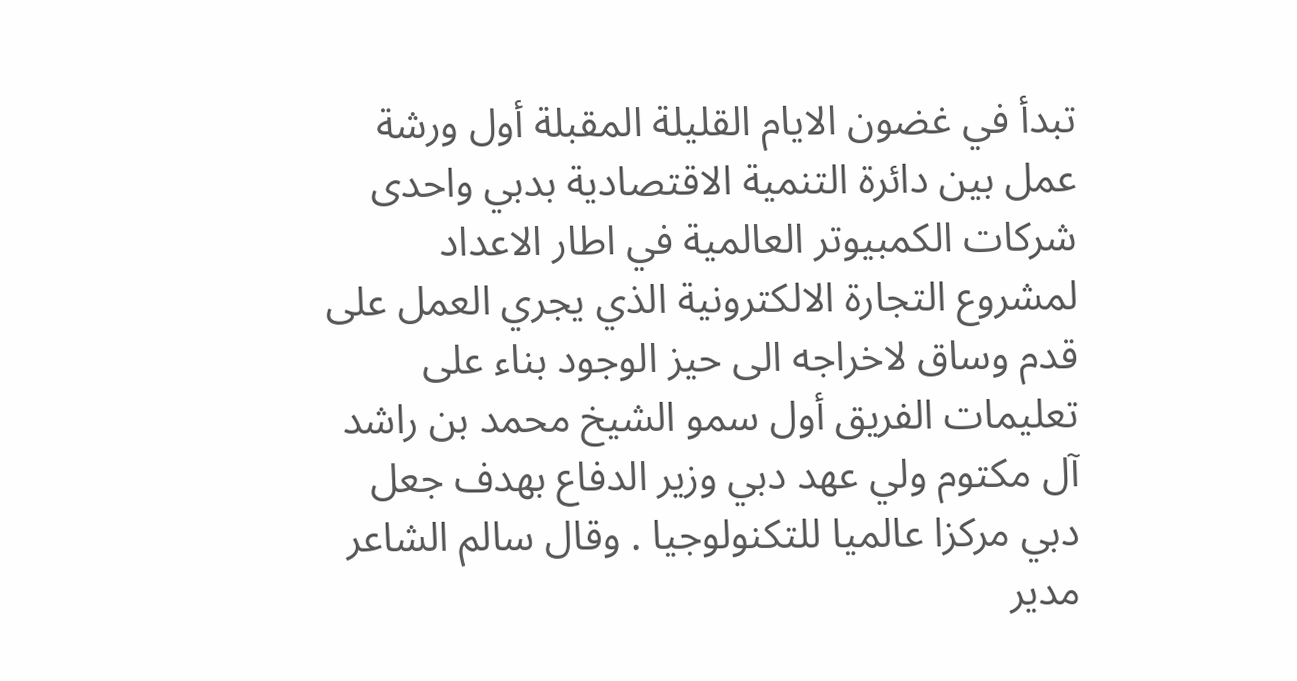تبدأ في غضون الايام القليلة المقبلة أول ورشة عمل بين دائرة التنمية الاقتصادية بدبي واحدى شركات الكمبيوتر العالمية في اطار الاعداد لمشروع التجارة الالكترونية الذي يجري العمل على قدم وساق لاخراجه الى حيز الوجود بناء على تعليمات الفريق أول سمو الشيخ محمد بن راشد آل مكتوم ولي عهد دبي وزير الدفاع بهدف جعل دبي مركزا عالميا للتكنولوجيا . وقال سالم الشاعر مدير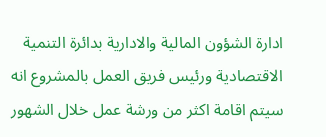ادارة الشؤون المالية والادارية بدائرة التنمية الاقتصادية ورئيس فريق العمل بالمشروع انه سيتم اقامة اكثر من ورشة عمل خلال الشهور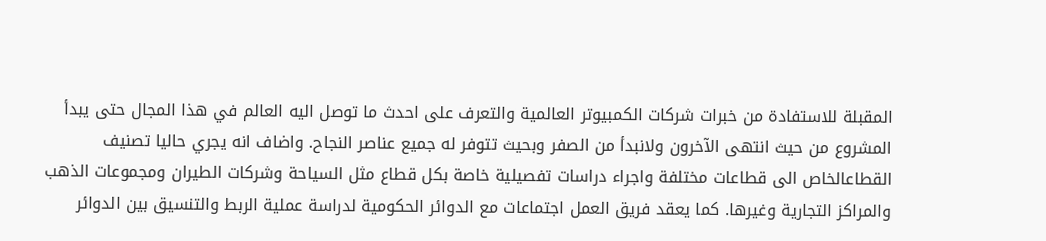المقبلة للاستفادة من خبرات شركات الكمبيوتر العالمية والتعرف على احدث ما توصل اليه العالم في هذا المجال حتى يبدأ المشروع من حيث انتهى الآخرون ولانبدأ من الصفر وبحيث تتوفر له جميع عناصر النجاح. واضاف انه يجري حاليا تصنيف القطاعالخاص الى قطاعات مختلفة واجراء دراسات تفصيلية خاصة بكل قطاع مثل السياحة وشركات الطيران ومجموعات الذهب والمراكز التجارية وغيرها. كما يعقد فريق العمل اجتماعات مع الدوائر الحكومية لدراسة عملية الربط والتنسيق بين الدوائر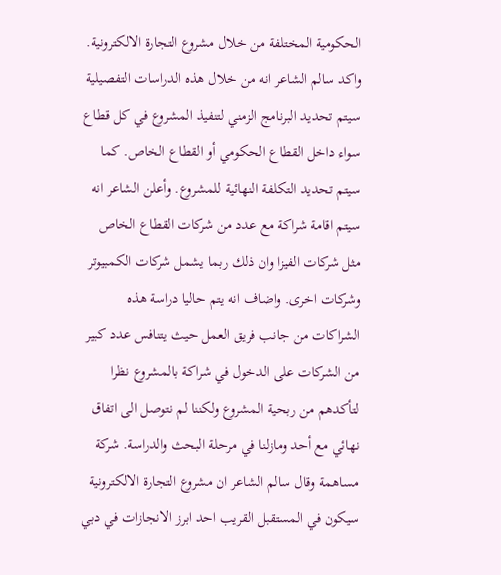الحكومية المختلفة من خلال مشروع التجارة الالكترونية. واكد سالم الشاعر انه من خلال هذه الدراسات التفصيلية سيتم تحديد البرنامج الزمني لتنفيذ المشروع في كل قطاع سواء داخل القطاع الحكومي أو القطاع الخاص. كما سيتم تحديد التكلفة النهائية للمشروع. وأعلن الشاعر انه سيتم اقامة شراكة مع عدد من شركات القطاع الخاص مثل شركات الفيزا وان ذلك ربما يشمل شركات الكمبيوتر وشركات اخرى. واضاف انه يتم حاليا دراسة هذه الشراكات من جانب فريق العمل حيث يتنافس عدد كبير من الشركات على الدخول في شراكة بالمشروع نظرا لتأكدهم من ربحية المشروع ولكننا لم نتوصل الى اتفاق نهائي مع أحد ومازلنا في مرحلة البحث والدراسة. شركة مساهمة وقال سالم الشاعر ان مشروع التجارة الالكترونية سيكون في المستقبل القريب احد ابرز الانجازات في دبي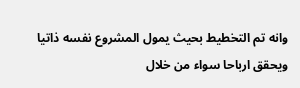وانه تم التخطيط بحيث يمول المشروع نفسه ذاتيا ويحقق ارباحا سواء من خلال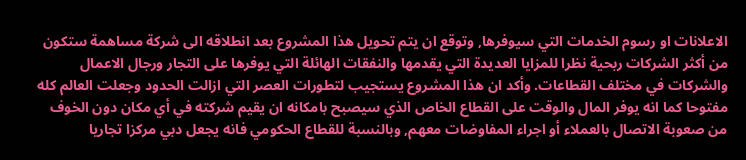الاعلانات او رسوم الخدمات التي سيوفرها, وتوقع ان يتم تحويل هذا المشروع بعد انطلاقه الى شركة مساهمة ستكون من أكثر الشركات ربحية نظرا للمزايا العديدة التي يقدمها والنفقات الهائلة التي يوفرها على التجار ورجال الاعمال والشركات في مختلف القطاعات. وأكد ان هذا المشروع يستجيب لتطورات العصر التي ازالت الحدود وجعلت العالم كله مفتوحا كما انه يوفر المال والوقت على القطاع الخاص الذي سيصبح بامكانه ان يقيم شركته في أي مكان دون الخوف من صعوبة الاتصال بالعملاء أو اجراء المفاوضات معهم, وبالنسبة للقطاع الحكومي فانه يجعل دبي مركزا تجاريا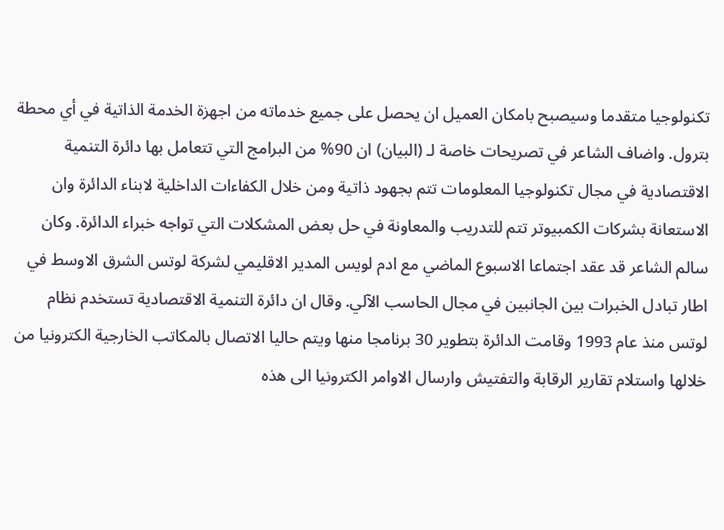تكنولوجيا متقدما وسيصبح بامكان العميل ان يحصل على جميع خدماته من اجهزة الخدمة الذاتية في أي محطة بترول. واضاف الشاعر في تصريحات خاصة لـ (البيان) ان 90% من البرامج التي تتعامل بها دائرة التنمية الاقتصادية في مجال تكنولوجيا المعلومات تتم بجهود ذاتية ومن خلال الكفاءات الداخلية لابناء الدائرة وان الاستعانة بشركات الكمبيوتر تتم للتدريب والمعاونة في حل بعض المشكلات التي تواجه خبراء الدائرة. وكان سالم الشاعر قد عقد اجتماعا الاسبوع الماضي مع ادم لويس المدير الاقليمي لشركة لوتس الشرق الاوسط في اطار تبادل الخبرات بين الجانبين في مجال الحاسب الآلي. وقال ان دائرة التنمية الاقتصادية تستخدم نظام لوتس منذ عام 1993 وقامت الدائرة بتطوير 30 برنامجا منها ويتم حاليا الاتصال بالمكاتب الخارجية الكترونيا من خلالها واستلام تقارير الرقابة والتفتيش وارسال الاوامر الكترونيا الى هذه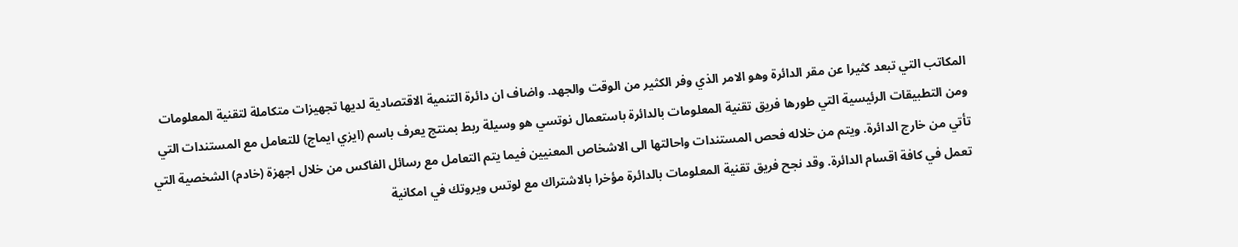المكاتب التي تبعد كثيرا عن مقر الدائرة وهو الامر الذي وفر الكثير من الوقت والجهد. واضاف ان دائرة التنمية الاقتصادية لديها تجهيزات متكاملة لتقنية المعلومات ومن التطبيقات الرئيسية التي طورها فريق تقنية المعلومات بالدائرة باستعمال نوتسي هو وسيلة ربط بمنتج يعرف باسم (ايزي ايماج) للتعامل مع المستندات التي تأتي من خارج الدائرة. ويتم من خلاله فحص المستندات واحالتها الى الاشخاص المعنيين فيما يتم التعامل مع رسائل الفاكس من خلال اجهزة (خادم) الشخصية التي تعمل في كافة اقسام الدائرة. وقد نجح فريق تقنية المعلومات بالدائرة مؤخرا بالاشتراك مع لوتس ويروتك في امكانية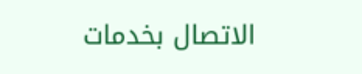الاتصال بخدمات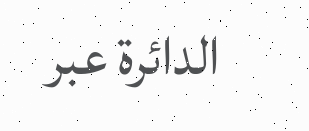الدائرة عبر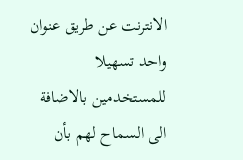الانترنت عن طريق عنوان واحد تسهيلا للمستخدمين بالاضافة الى السماح لهم بأن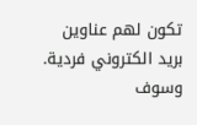تكون لهم عناوين بريد الكتروني فردية. وسوف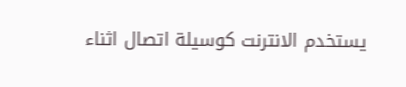يستخدم الانترنت كوسيلة اتصال اثناء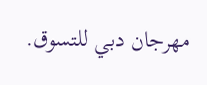مهرجان دبي للتسوق.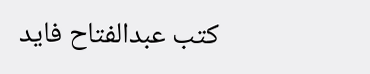كتب عبدالفتاح فايد